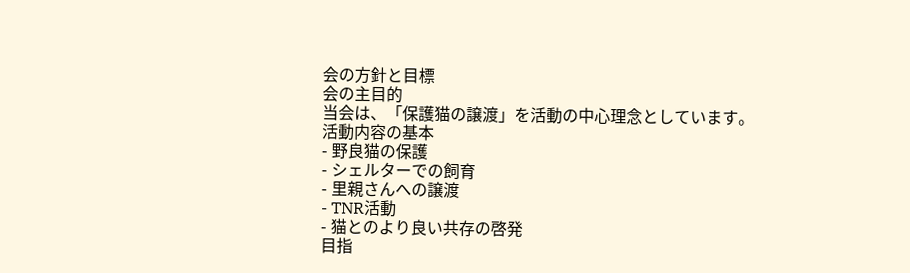会の方針と目標
会の主目的
当会は、「保護猫の譲渡」を活動の中心理念としています。
活動内容の基本
- 野良猫の保護
- シェルターでの飼育
- 里親さんへの譲渡
- TNR活動
- 猫とのより良い共存の啓発
目指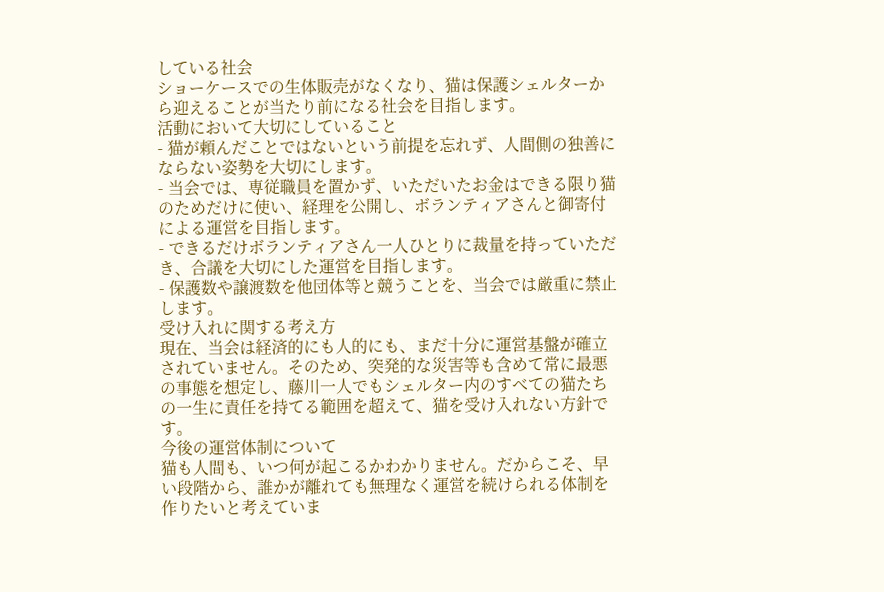している社会
ショーケースでの生体販売がなくなり、猫は保護シェルターから迎えることが当たり前になる社会を目指します。
活動において大切にしていること
- 猫が頼んだことではないという前提を忘れず、人間側の独善にならない姿勢を大切にします。
- 当会では、専従職員を置かず、いただいたお金はできる限り猫のためだけに使い、経理を公開し、ボランティアさんと御寄付による運営を目指します。
- できるだけボランティアさん一人ひとりに裁量を持っていただき、合議を大切にした運営を目指します。
- 保護数や譲渡数を他団体等と競うことを、当会では厳重に禁止します。
受け入れに関する考え方
現在、当会は経済的にも人的にも、まだ十分に運営基盤が確立されていません。そのため、突発的な災害等も含めて常に最悪の事態を想定し、藤川一人でもシェルター内のすべての猫たちの一生に責任を持てる範囲を超えて、猫を受け入れない方針です。
今後の運営体制について
猫も人間も、いつ何が起こるかわかりません。だからこそ、早い段階から、誰かが離れても無理なく運営を続けられる体制を作りたいと考えていま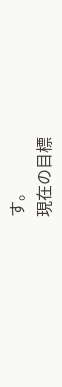す。
現在の目標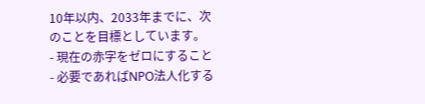10年以内、2033年までに、次のことを目標としています。
- 現在の赤字をゼロにすること
- 必要であればNPO法人化する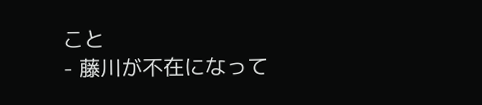こと
- 藤川が不在になって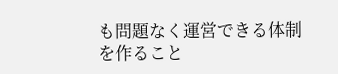も問題なく運営できる体制を作ること